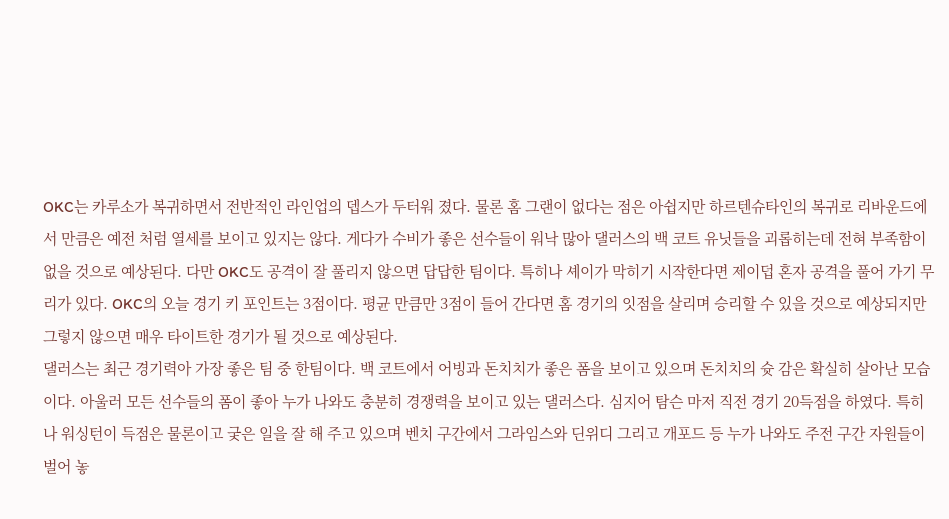OKC는 카루소가 복귀하면서 전반적인 라인업의 뎁스가 두터워 졌다. 물론 홈 그랜이 없다는 점은 아쉽지만 하르텐슈타인의 복귀로 리바운드에서 만큼은 예전 처럼 열세를 보이고 있지는 않다. 게다가 수비가 좋은 선수들이 워낙 많아 댈러스의 백 코트 유닛들을 괴롭히는데 전혀 부족함이 없을 것으로 예상된다. 다만 OKC도 공격이 잘 풀리지 않으면 답답한 팀이다. 특히나 셰이가 막히기 시작한다면 제이덥 혼자 공격을 풀어 가기 무리가 있다. OKC의 오늘 경기 키 포인트는 3점이다. 평균 만큼만 3점이 들어 간다면 홈 경기의 잇점을 살리며 승리할 수 있을 것으로 예상되지만 그렇지 않으면 매우 타이트한 경기가 될 것으로 예상된다.
댈러스는 최근 경기력아 가장 좋은 팀 중 한팀이다. 백 코트에서 어빙과 돈치치가 좋은 폼을 보이고 있으며 돈치치의 슛 감은 확실히 살아난 모습이다. 아울러 모든 선수들의 폼이 좋아 누가 나와도 충분히 경쟁력을 보이고 있는 댈러스다. 심지어 탐슨 마저 직전 경기 20득점을 하였다. 특히나 워싱턴이 득점은 물론이고 궂은 일을 잘 해 주고 있으며 벤치 구간에서 그라임스와 딘위디 그리고 개포드 등 누가 나와도 주전 구간 자원들이 벌어 놓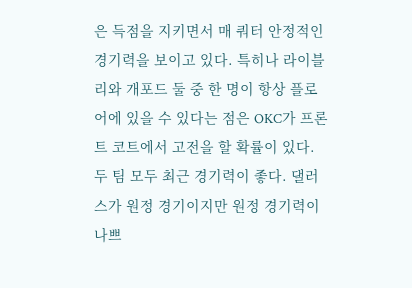은 득점을 지키면서 매 쿼터 안정적인 경기력을 보이고 있다. 특히나 라이블리와 개포드 둘 중 한 명이 항상 플로어에 있을 수 있다는 점은 OKC가 프론트 코트에서 고전을 할 확률이 있다.
두 팀 모두 최근 경기력이 좋다. 댈러스가 원정 경기이지만 원정 경기력이 나쁘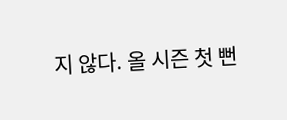지 않다. 올 시즌 첫 뻔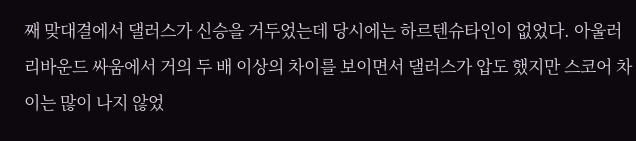째 맞대결에서 댈러스가 신승을 거두었는데 당시에는 하르텐슈타인이 없었다. 아울러 리바운드 싸움에서 거의 두 배 이상의 차이를 보이면서 댈러스가 압도 했지만 스코어 차이는 많이 나지 않었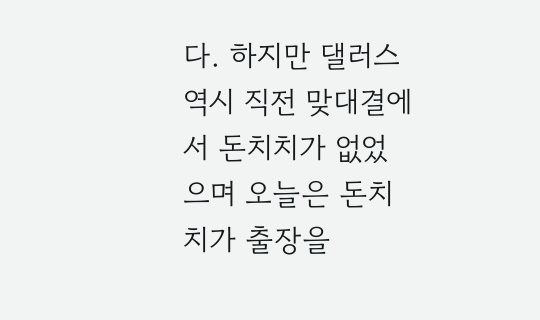다. 하지만 댈러스 역시 직전 맞대결에서 돈치치가 없었으며 오늘은 돈치치가 출장을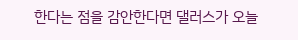한다는 점을 감안한다면 댈러스가 오늘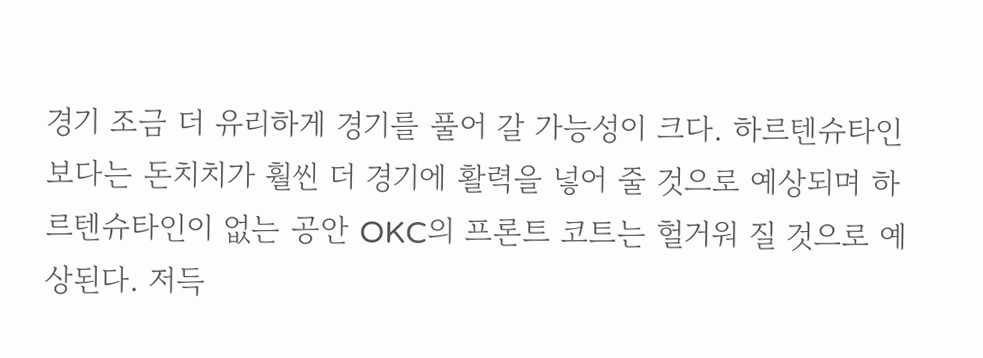경기 조금 더 유리하게 경기를 풀어 갈 가능성이 크다. 하르텐슈타인 보다는 돈치치가 훨씬 더 경기에 활력을 넣어 줄 것으로 예상되며 하르텐슈타인이 없는 공안 OKC의 프론트 코트는 헐거워 질 것으로 예상된다. 저득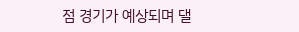점 경기가 예상되며 댈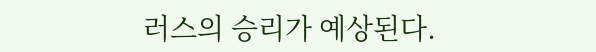러스의 승리가 예상된다.